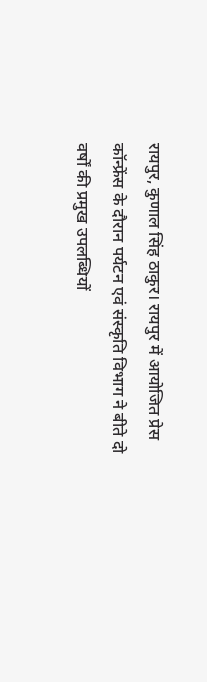रायपुर, कुणाल सिंह ठाकुर। रायपुर में आयोजित प्रेस कॉन्फ्रेंस के दौरान पर्यटन एवं संस्कृति विभाग ने बीते दो वर्षों की प्रमुख उपलब्धियों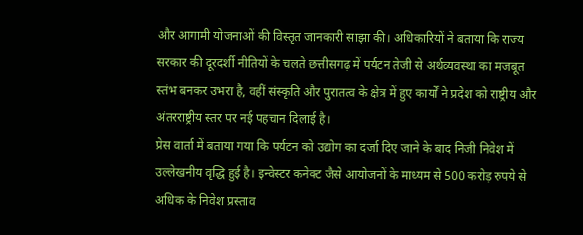और आगामी योजनाओं की विस्तृत जानकारी साझा की। अधिकारियों ने बताया कि राज्य सरकार की दूरदर्शी नीतियों के चलते छत्तीसगढ़ में पर्यटन तेजी से अर्थव्यवस्था का मजबूत स्तंभ बनकर उभरा है, वहीं संस्कृति और पुरातत्व के क्षेत्र में हुए कार्यों ने प्रदेश को राष्ट्रीय और अंतरराष्ट्रीय स्तर पर नई पहचान दिलाई है।
प्रेस वार्ता में बताया गया कि पर्यटन को उद्योग का दर्जा दिए जाने के बाद निजी निवेश में उल्लेखनीय वृद्धि हुई है। इन्वेस्टर कनेक्ट जैसे आयोजनों के माध्यम से 500 करोड़ रुपये से अधिक के निवेश प्रस्ताव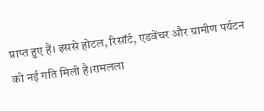प्राप्त हुए हैं। इससे होटल, रिसॉर्ट, एडवेंचर और ग्रामीण पर्यटन को नई गति मिली है।रामलला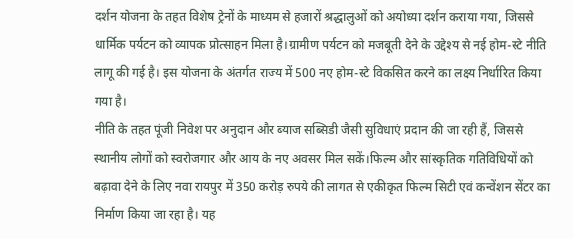दर्शन योजना के तहत विशेष ट्रेनों के माध्यम से हजारों श्रद्धालुओं को अयोध्या दर्शन कराया गया, जिससे धार्मिक पर्यटन को व्यापक प्रोत्साहन मिला है।ग्रामीण पर्यटन को मजबूती देने के उद्देश्य से नई होम-स्टे नीति लागू की गई है। इस योजना के अंतर्गत राज्य में 500 नए होम-स्टे विकसित करने का लक्ष्य निर्धारित किया गया है।
नीति के तहत पूंजी निवेश पर अनुदान और ब्याज सब्सिडी जैसी सुविधाएं प्रदान की जा रही हैं, जिससे स्थानीय लोगों को स्वरोजगार और आय के नए अवसर मिल सकें।फिल्म और सांस्कृतिक गतिविधियों को बढ़ावा देने के लिए नवा रायपुर में 350 करोड़ रुपये की लागत से एकीकृत फिल्म सिटी एवं कन्वेंशन सेंटर का निर्माण किया जा रहा है। यह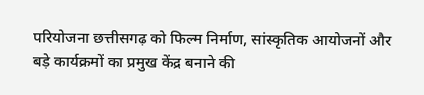परियोजना छत्तीसगढ़ को फिल्म निर्माण, सांस्कृतिक आयोजनों और बड़े कार्यक्रमों का प्रमुख केंद्र बनाने की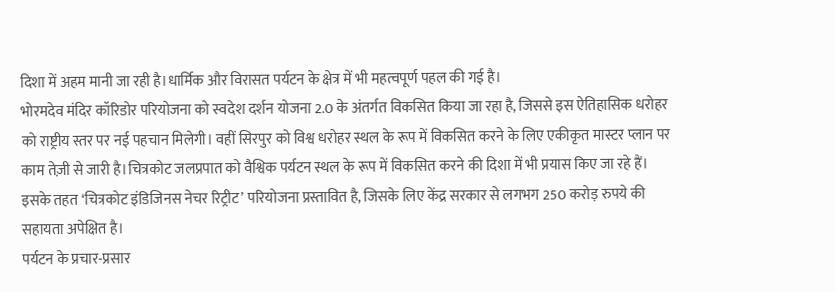दिशा में अहम मानी जा रही है।धार्मिक और विरासत पर्यटन के क्षेत्र में भी महत्वपूर्ण पहल की गई है।
भोरमदेव मंदिर कॉरिडोर परियोजना को स्वदेश दर्शन योजना 2.0 के अंतर्गत विकसित किया जा रहा है, जिससे इस ऐतिहासिक धरोहर को राष्ट्रीय स्तर पर नई पहचान मिलेगी। वहीं सिरपुर को विश्व धरोहर स्थल के रूप में विकसित करने के लिए एकीकृत मास्टर प्लान पर काम तेज़ी से जारी है।चित्रकोट जलप्रपात को वैश्विक पर्यटन स्थल के रूप में विकसित करने की दिशा में भी प्रयास किए जा रहे हैं। इसके तहत ‘चित्रकोट इंडिजिनस नेचर रिट्रीट’ परियोजना प्रस्तावित है, जिसके लिए केंद्र सरकार से लगभग 250 करोड़ रुपये की सहायता अपेक्षित है।
पर्यटन के प्रचार-प्रसार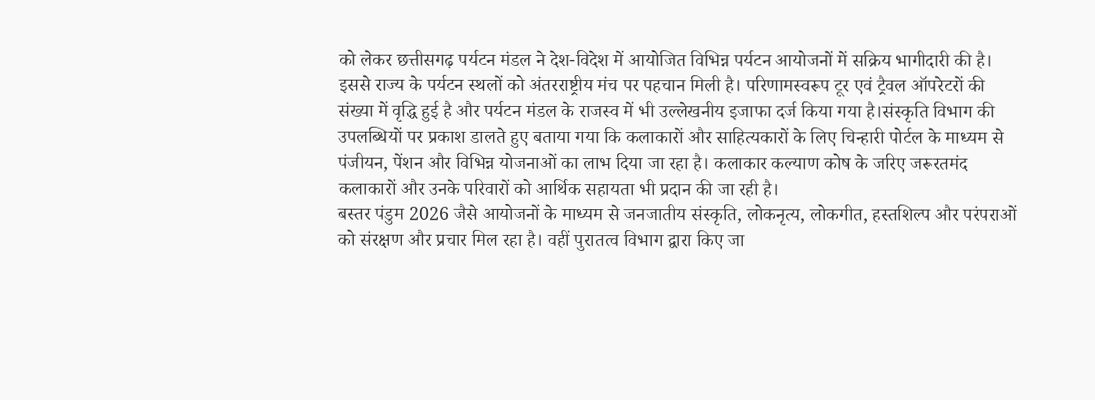को लेकर छत्तीसगढ़ पर्यटन मंडल ने देश-विदेश में आयोजित विभिन्न पर्यटन आयोजनों में सक्रिय भागीदारी की है। इससे राज्य के पर्यटन स्थलों को अंतरराष्ट्रीय मंच पर पहचान मिली है। परिणामस्वरूप टूर एवं ट्रैवल ऑपरेटरों की संख्या में वृद्धि हुई है और पर्यटन मंडल के राजस्व में भी उल्लेखनीय इजाफा दर्ज किया गया है।संस्कृति विभाग की उपलब्धियों पर प्रकाश डालते हुए बताया गया कि कलाकारों और साहित्यकारों के लिए चिन्हारी पोर्टल के माध्यम से पंजीयन, पेंशन और विभिन्न योजनाओं का लाभ दिया जा रहा है। कलाकार कल्याण कोष के जरिए जरूरतमंद कलाकारों और उनके परिवारों को आर्थिक सहायता भी प्रदान की जा रही है।
बस्तर पंडुम 2026 जैसे आयोजनों के माध्यम से जनजातीय संस्कृति, लोकनृत्य, लोकगीत, हस्तशिल्प और परंपराओं को संरक्षण और प्रचार मिल रहा है। वहीं पुरातत्व विभाग द्वारा किए जा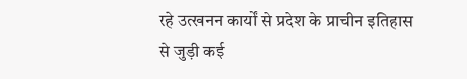रहे उत्खनन कार्यों से प्रदेश के प्राचीन इतिहास से जुड़ी कई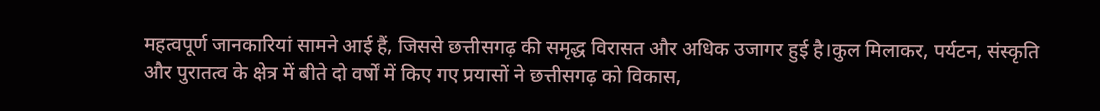महत्वपूर्ण जानकारियां सामने आई हैं, जिससे छत्तीसगढ़ की समृद्ध विरासत और अधिक उजागर हुई है।कुल मिलाकर, पर्यटन, संस्कृति और पुरातत्व के क्षेत्र में बीते दो वर्षों में किए गए प्रयासों ने छत्तीसगढ़ को विकास,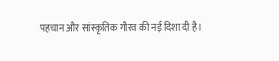पहचान और सांस्कृतिक गौरव की नई दिशा दी है।